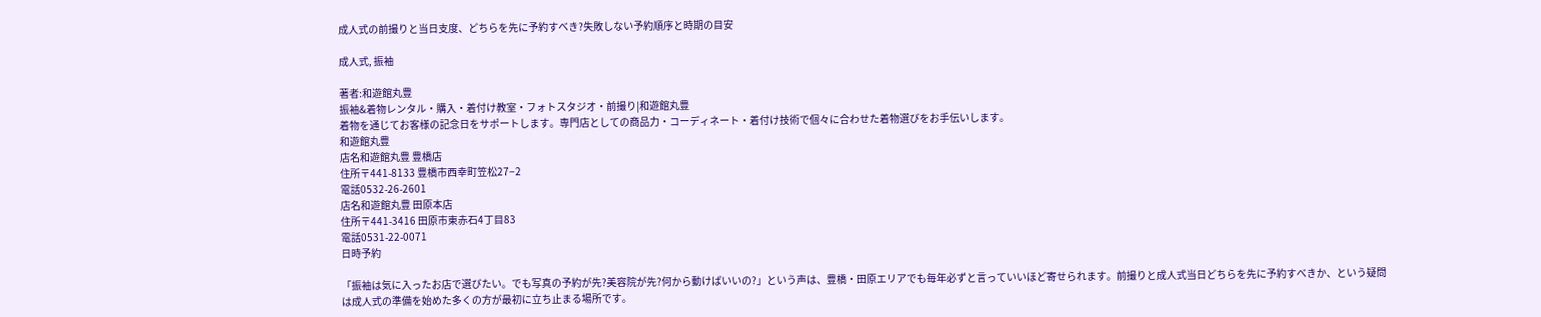成人式の前撮りと当日支度、どちらを先に予約すべき?失敗しない予約順序と時期の目安

成人式, 振袖

著者:和遊館丸豊
振袖&着物レンタル・購入・着付け教室・フォトスタジオ・前撮り|和遊館丸豊
着物を通じてお客様の記念日をサポートします。専門店としての商品力・コーディネート・着付け技術で個々に合わせた着物選びをお手伝いします。
和遊館丸豊
店名和遊館丸豊 豊橋店
住所〒441-8133 豊橋市西幸町笠松27−2
電話0532-26-2601
店名和遊館丸豊 田原本店
住所〒441-3416 田原市東赤石4丁目83
電話0531-22-0071
日時予約

「振袖は気に入ったお店で選びたい。でも写真の予約が先?美容院が先?何から動けばいいの?」という声は、豊橋・田原エリアでも毎年必ずと言っていいほど寄せられます。前撮りと成人式当日どちらを先に予約すべきか、という疑問は成人式の準備を始めた多くの方が最初に立ち止まる場所です。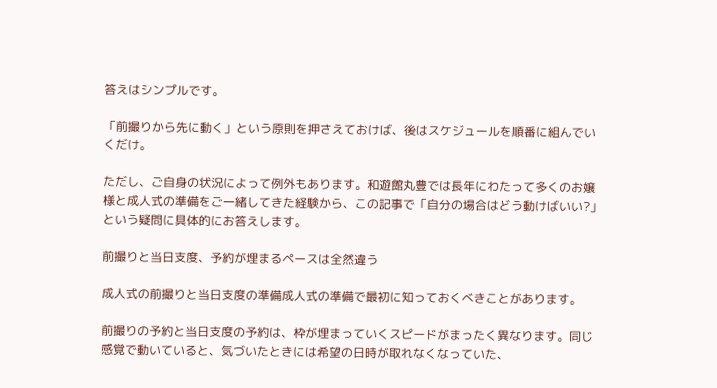答えはシンプルです。

「前撮りから先に動く」という原則を押さえておけば、後はスケジュールを順番に組んでいくだけ。

ただし、ご自身の状況によって例外もあります。和遊館丸豊では長年にわたって多くのお嬢様と成人式の準備をご一緒してきた経験から、この記事で「自分の場合はどう動けばいい?」という疑問に具体的にお答えします。

前撮りと当日支度、予約が埋まるペースは全然違う

成人式の前撮りと当日支度の準備成人式の準備で最初に知っておくべきことがあります。

前撮りの予約と当日支度の予約は、枠が埋まっていくスピードがまったく異なります。同じ感覚で動いていると、気づいたときには希望の日時が取れなくなっていた、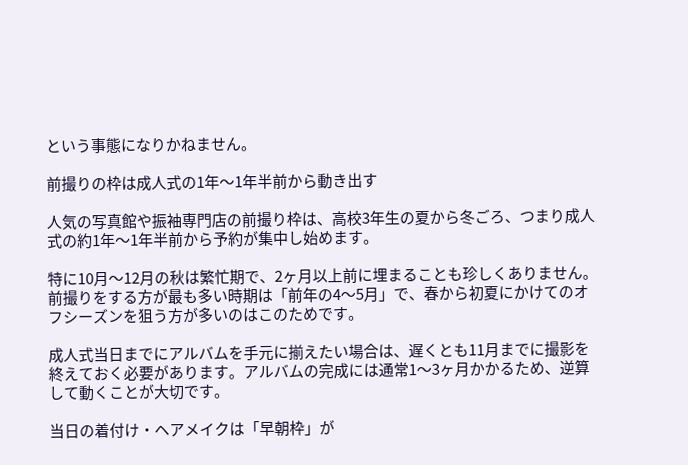という事態になりかねません。

前撮りの枠は成人式の1年〜1年半前から動き出す

人気の写真館や振袖専門店の前撮り枠は、高校3年生の夏から冬ごろ、つまり成人式の約1年〜1年半前から予約が集中し始めます。

特に10月〜12月の秋は繁忙期で、2ヶ月以上前に埋まることも珍しくありません。前撮りをする方が最も多い時期は「前年の4〜5月」で、春から初夏にかけてのオフシーズンを狙う方が多いのはこのためです。

成人式当日までにアルバムを手元に揃えたい場合は、遅くとも11月までに撮影を終えておく必要があります。アルバムの完成には通常1〜3ヶ月かかるため、逆算して動くことが大切です。

当日の着付け・ヘアメイクは「早朝枠」が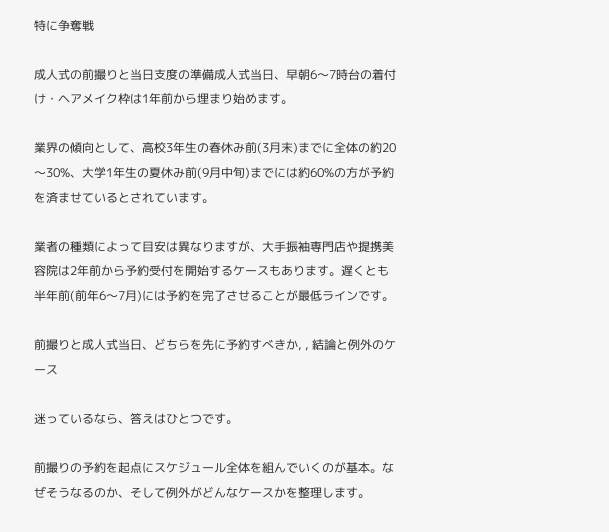特に争奪戦

成人式の前撮りと当日支度の準備成人式当日、早朝6〜7時台の着付け・ヘアメイク枠は1年前から埋まり始めます。

業界の傾向として、高校3年生の春休み前(3月末)までに全体の約20〜30%、大学1年生の夏休み前(9月中旬)までには約60%の方が予約を済ませているとされています。

業者の種類によって目安は異なりますが、大手振袖専門店や提携美容院は2年前から予約受付を開始するケースもあります。遅くとも半年前(前年6〜7月)には予約を完了させることが最低ラインです。

前撮りと成人式当日、どちらを先に予約すべきか, , 結論と例外のケース

迷っているなら、答えはひとつです。

前撮りの予約を起点にスケジュール全体を組んでいくのが基本。なぜそうなるのか、そして例外がどんなケースかを整理します。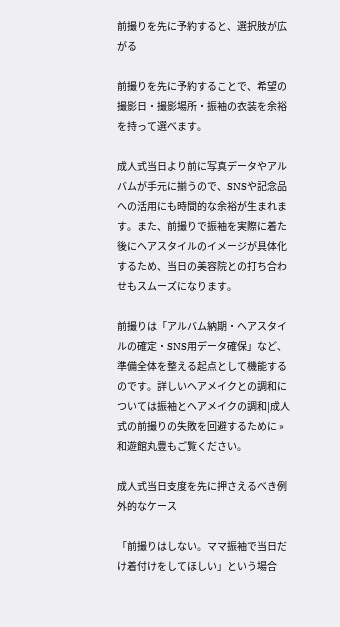前撮りを先に予約すると、選択肢が広がる

前撮りを先に予約することで、希望の撮影日・撮影場所・振袖の衣装を余裕を持って選べます。

成人式当日より前に写真データやアルバムが手元に揃うので、SNSや記念品への活用にも時間的な余裕が生まれます。また、前撮りで振袖を実際に着た後にヘアスタイルのイメージが具体化するため、当日の美容院との打ち合わせもスムーズになります。

前撮りは「アルバム納期・ヘアスタイルの確定・SNS用データ確保」など、準備全体を整える起点として機能するのです。詳しいヘアメイクとの調和については振袖とヘアメイクの調和|成人式の前撮りの失敗を回避するために » 和遊館丸豊もご覧ください。

成人式当日支度を先に押さえるべき例外的なケース

「前撮りはしない。ママ振袖で当日だけ着付けをしてほしい」という場合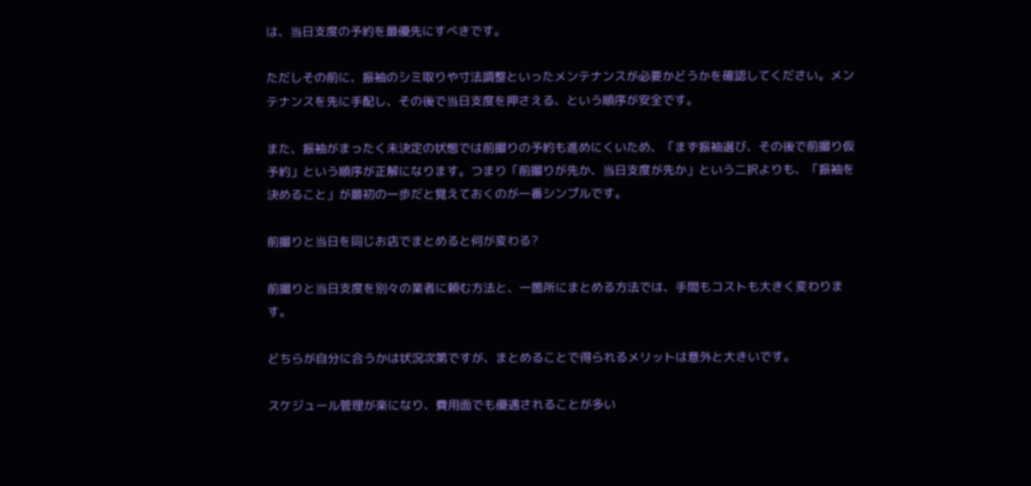は、当日支度の予約を最優先にすべきです。

ただしその前に、振袖のシミ取りや寸法調整といったメンテナンスが必要かどうかを確認してください。メンテナンスを先に手配し、その後で当日支度を押さえる、という順序が安全です。

また、振袖がまったく未決定の状態では前撮りの予約も進めにくいため、「まず振袖選び、その後で前撮り仮予約」という順序が正解になります。つまり「前撮りが先か、当日支度が先か」という二択よりも、「振袖を決めること」が最初の一歩だと覚えておくのが一番シンプルです。

前撮りと当日を同じお店でまとめると何が変わる?

前撮りと当日支度を別々の業者に頼む方法と、一箇所にまとめる方法では、手間もコストも大きく変わります。

どちらが自分に合うかは状況次第ですが、まとめることで得られるメリットは意外と大きいです。

スケジュール管理が楽になり、費用面でも優遇されることが多い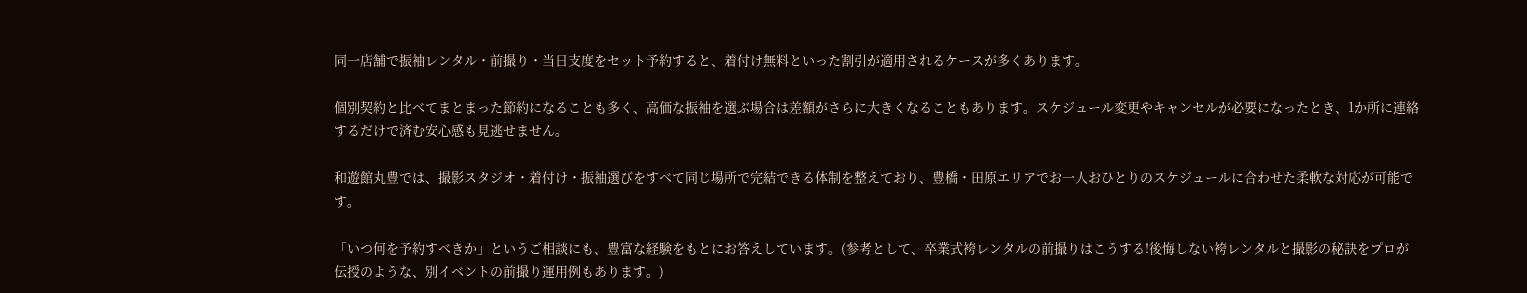同一店舗で振袖レンタル・前撮り・当日支度をセット予約すると、着付け無料といった割引が適用されるケースが多くあります。

個別契約と比べてまとまった節約になることも多く、高価な振袖を選ぶ場合は差額がさらに大きくなることもあります。スケジュール変更やキャンセルが必要になったとき、1か所に連絡するだけで済む安心感も見逃せません。

和遊館丸豊では、撮影スタジオ・着付け・振袖選びをすべて同じ場所で完結できる体制を整えており、豊橋・田原エリアでお一人おひとりのスケジュールに合わせた柔軟な対応が可能です。

「いつ何を予約すべきか」というご相談にも、豊富な経験をもとにお答えしています。(参考として、卒業式袴レンタルの前撮りはこうする!後悔しない袴レンタルと撮影の秘訣をプロが伝授のような、別イベントの前撮り運用例もあります。)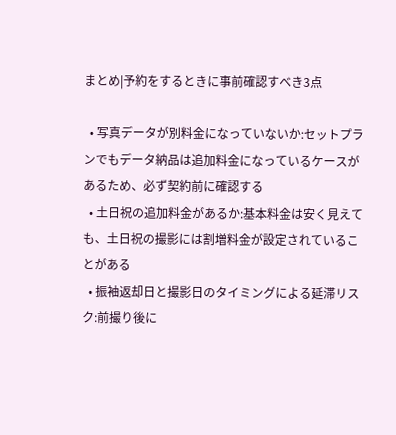まとめ|予約をするときに事前確認すべき3点

  • 写真データが別料金になっていないか:セットプランでもデータ納品は追加料金になっているケースがあるため、必ず契約前に確認する
  • 土日祝の追加料金があるか:基本料金は安く見えても、土日祝の撮影には割増料金が設定されていることがある
  • 振袖返却日と撮影日のタイミングによる延滞リスク:前撮り後に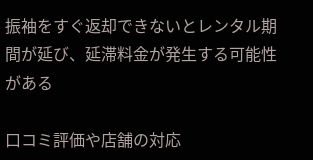振袖をすぐ返却できないとレンタル期間が延び、延滞料金が発生する可能性がある

口コミ評価や店舗の対応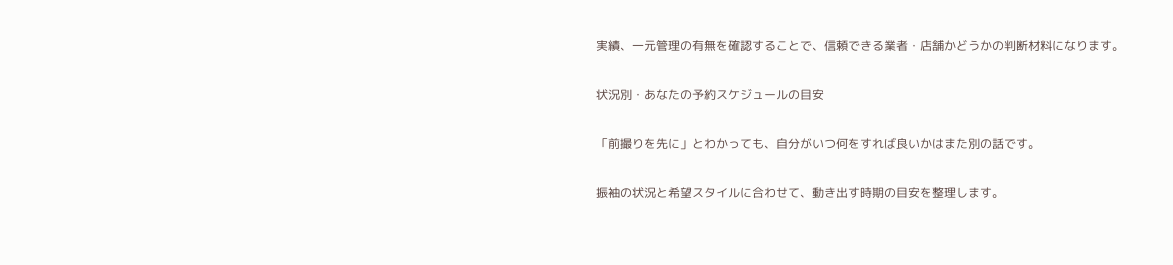実績、一元管理の有無を確認することで、信頼できる業者・店舗かどうかの判断材料になります。

状況別・あなたの予約スケジュールの目安

「前撮りを先に」とわかっても、自分がいつ何をすれば良いかはまた別の話です。

振袖の状況と希望スタイルに合わせて、動き出す時期の目安を整理します。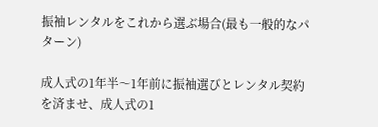振袖レンタルをこれから選ぶ場合(最も一般的なパターン)

成人式の1年半〜1年前に振袖選びとレンタル契約を済ませ、成人式の1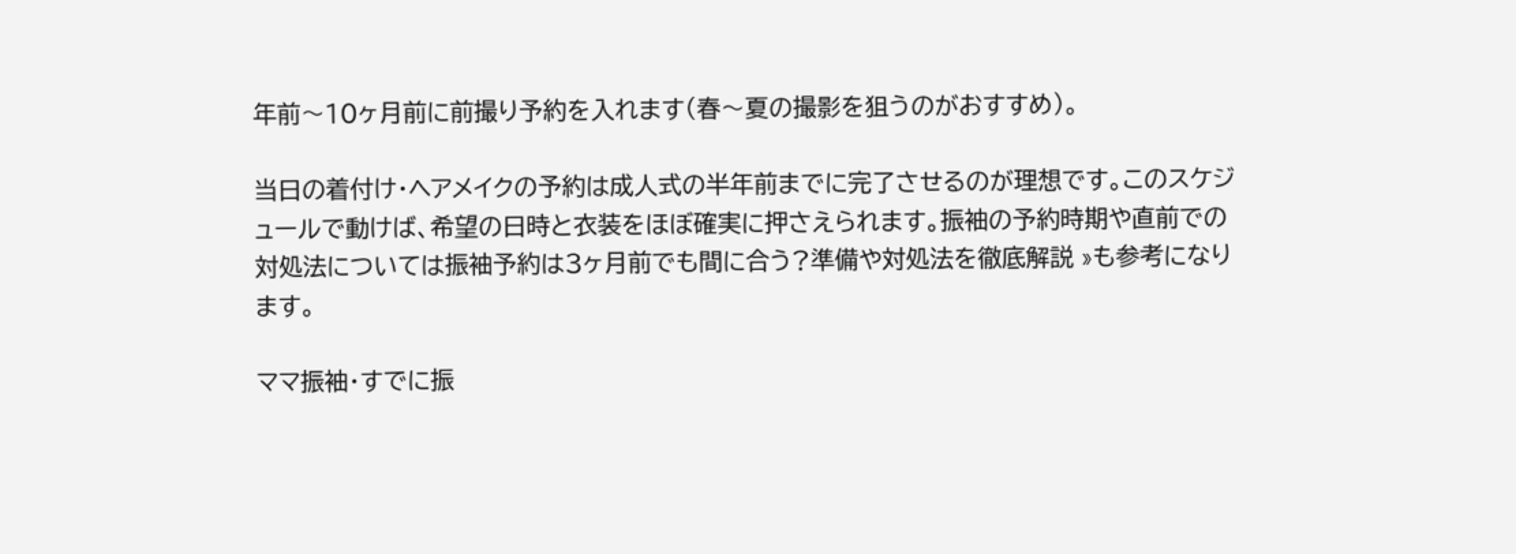年前〜10ヶ月前に前撮り予約を入れます(春〜夏の撮影を狙うのがおすすめ)。

当日の着付け・ヘアメイクの予約は成人式の半年前までに完了させるのが理想です。このスケジュールで動けば、希望の日時と衣装をほぼ確実に押さえられます。振袖の予約時期や直前での対処法については振袖予約は3ヶ月前でも間に合う?準備や対処法を徹底解説 »も参考になります。

ママ振袖・すでに振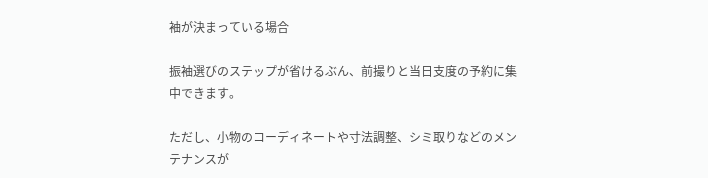袖が決まっている場合

振袖選びのステップが省けるぶん、前撮りと当日支度の予約に集中できます。

ただし、小物のコーディネートや寸法調整、シミ取りなどのメンテナンスが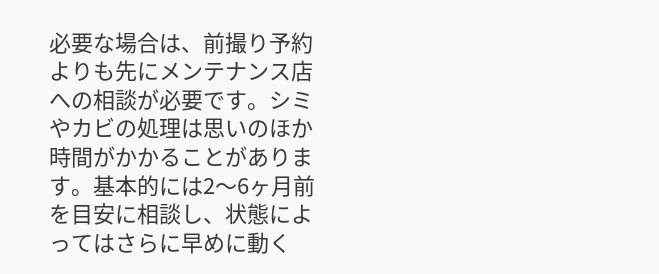必要な場合は、前撮り予約よりも先にメンテナンス店への相談が必要です。シミやカビの処理は思いのほか時間がかかることがあります。基本的には2〜6ヶ月前を目安に相談し、状態によってはさらに早めに動く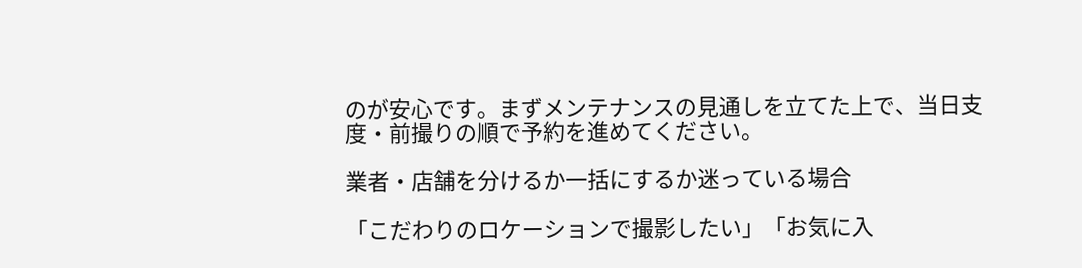のが安心です。まずメンテナンスの見通しを立てた上で、当日支度・前撮りの順で予約を進めてください。

業者・店舗を分けるか一括にするか迷っている場合

「こだわりのロケーションで撮影したい」「お気に入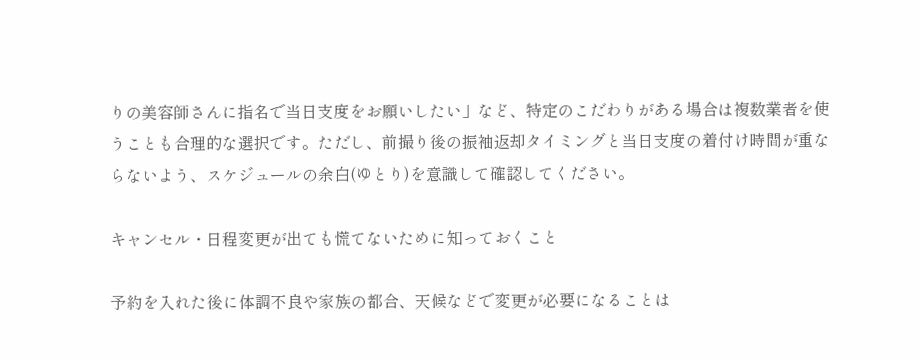りの美容師さんに指名で当日支度をお願いしたい」など、特定のこだわりがある場合は複数業者を使うことも合理的な選択です。ただし、前撮り後の振袖返却タイミングと当日支度の着付け時間が重ならないよう、スケジュールの余白(ゆとり)を意識して確認してください。

キャンセル・日程変更が出ても慌てないために知っておくこと

予約を入れた後に体調不良や家族の都合、天候などで変更が必要になることは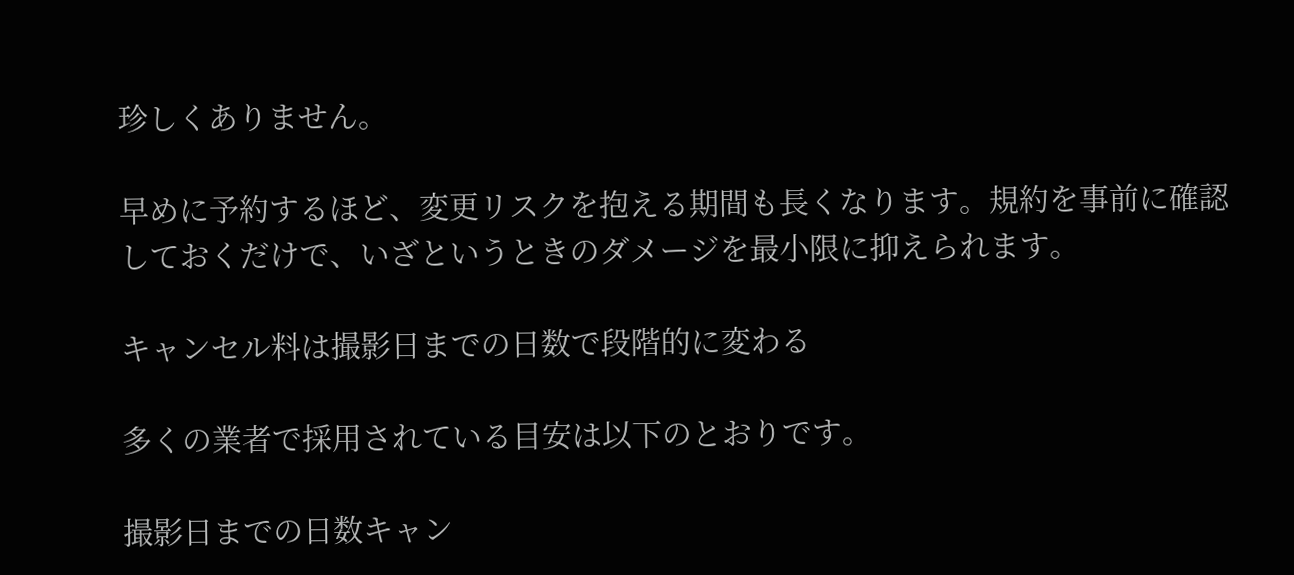珍しくありません。

早めに予約するほど、変更リスクを抱える期間も長くなります。規約を事前に確認しておくだけで、いざというときのダメージを最小限に抑えられます。

キャンセル料は撮影日までの日数で段階的に変わる

多くの業者で採用されている目安は以下のとおりです。

撮影日までの日数キャン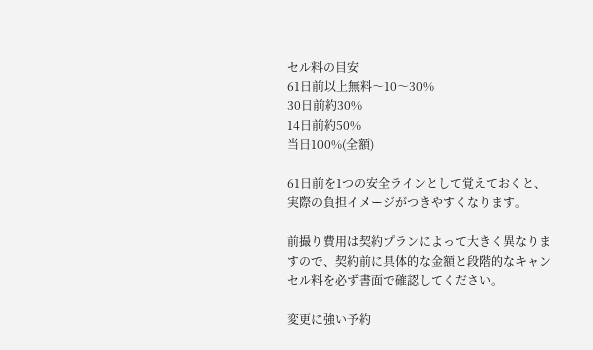セル料の目安
61日前以上無料〜10〜30%
30日前約30%
14日前約50%
当日100%(全額)

61日前を1つの安全ラインとして覚えておくと、実際の負担イメージがつきやすくなります。

前撮り費用は契約プランによって大きく異なりますので、契約前に具体的な金額と段階的なキャンセル料を必ず書面で確認してください。

変更に強い予約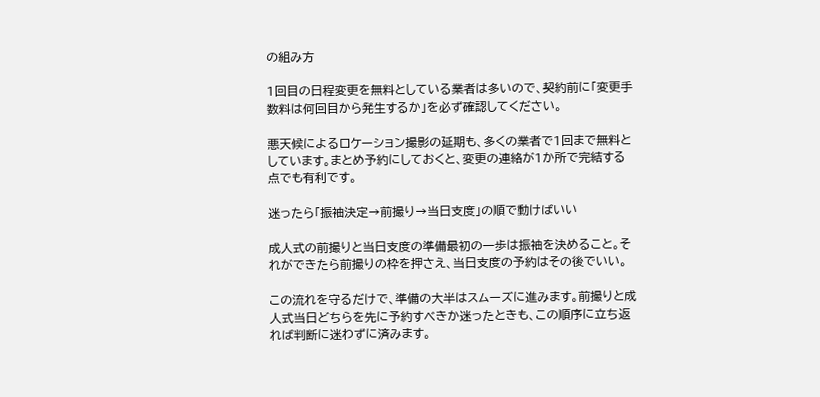の組み方

1回目の日程変更を無料としている業者は多いので、契約前に「変更手数料は何回目から発生するか」を必ず確認してください。

悪天候によるロケーション撮影の延期も、多くの業者で1回まで無料としています。まとめ予約にしておくと、変更の連絡が1か所で完結する点でも有利です。

迷ったら「振袖決定→前撮り→当日支度」の順で動けばいい

成人式の前撮りと当日支度の準備最初の一歩は振袖を決めること。それができたら前撮りの枠を押さえ、当日支度の予約はその後でいい。

この流れを守るだけで、準備の大半はスムーズに進みます。前撮りと成人式当日どちらを先に予約すべきか迷ったときも、この順序に立ち返れば判断に迷わずに済みます。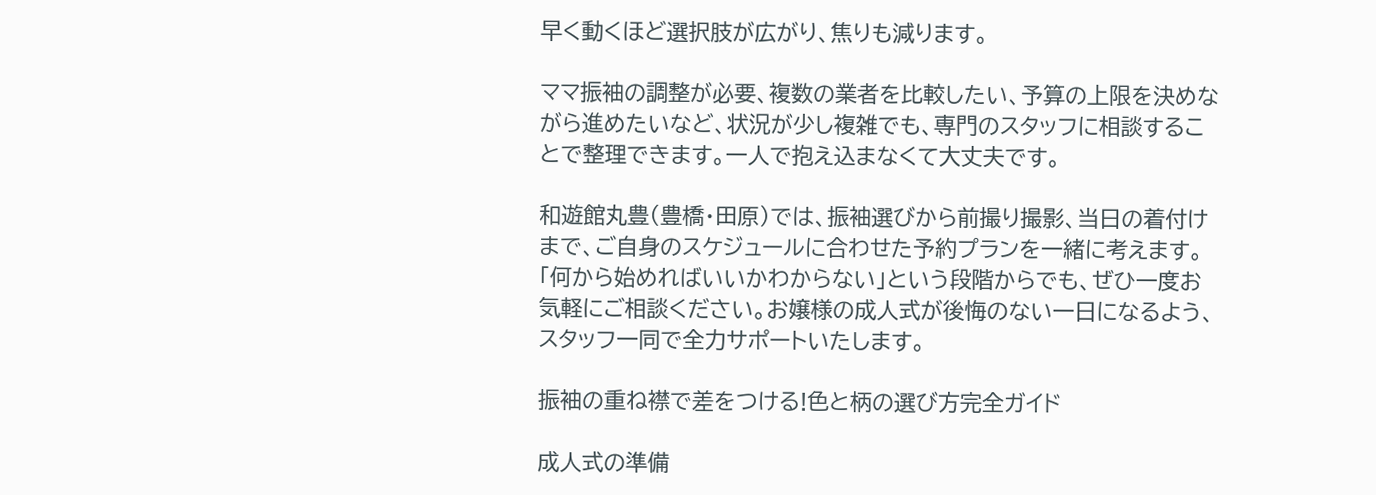早く動くほど選択肢が広がり、焦りも減ります。

ママ振袖の調整が必要、複数の業者を比較したい、予算の上限を決めながら進めたいなど、状況が少し複雑でも、専門のスタッフに相談することで整理できます。一人で抱え込まなくて大丈夫です。

和遊館丸豊(豊橋・田原)では、振袖選びから前撮り撮影、当日の着付けまで、ご自身のスケジュールに合わせた予約プランを一緒に考えます。「何から始めればいいかわからない」という段階からでも、ぜひ一度お気軽にご相談ください。お嬢様の成人式が後悔のない一日になるよう、スタッフ一同で全力サポートいたします。

振袖の重ね襟で差をつける!色と柄の選び方完全ガイド

成人式の準備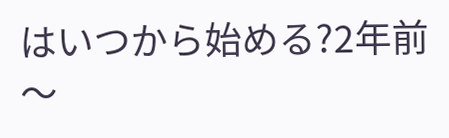はいつから始める?2年前〜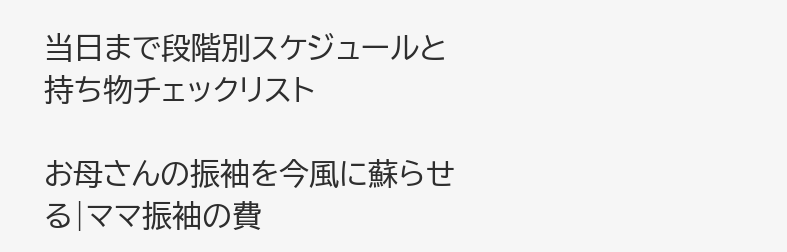当日まで段階別スケジュールと持ち物チェックリスト

お母さんの振袖を今風に蘇らせる|ママ振袖の費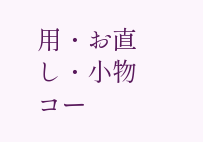用・お直し・小物コー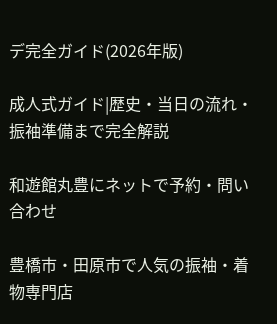デ完全ガイド(2026年版)

成人式ガイド|歴史・当日の流れ・振袖準備まで完全解説

和遊館丸豊にネットで予約・問い合わせ

豊橋市・田原市で人気の振袖・着物専門店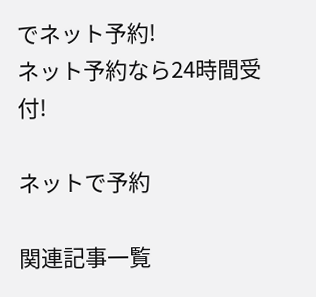でネット予約!
ネット予約なら24時間受付!

ネットで予約

関連記事一覧